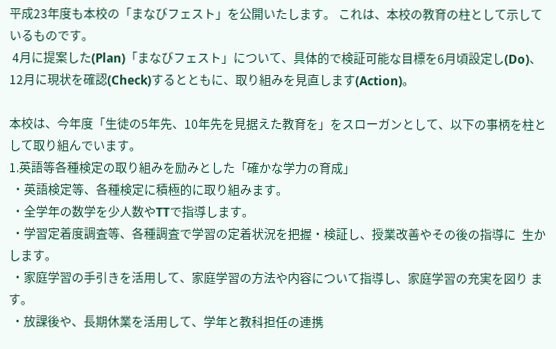平成23年度も本校の「まなびフェスト」を公開いたします。 これは、本校の教育の柱として示しているものです。
 4月に提案した(Plan)「まなびフェスト」について、具体的で検証可能な目標を6月頃設定し(Do)、12月に現状を確認(Check)するとともに、取り組みを見直します(Action)。

本校は、今年度「生徒の5年先、10年先を見据えた教育を」をスローガンとして、以下の事柄を柱として取り組んでいます。
1.英語等各種検定の取り組みを励みとした「確かな学力の育成」
 ・英語検定等、各種検定に積極的に取り組みます。
 ・全学年の数学を少人数やTTで指導します。
 ・学習定着度調査等、各種調査で学習の定着状況を把握・検証し、授業改善やその後の指導に  生かします。
 ・家庭学習の手引きを活用して、家庭学習の方法や内容について指導し、家庭学習の充実を図り ます。
 ・放課後や、長期休業を活用して、学年と教科担任の連携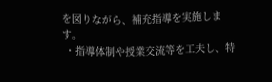を図りながら、補充指導を実施します。
 ・指導体制や授業交流等を工夫し、特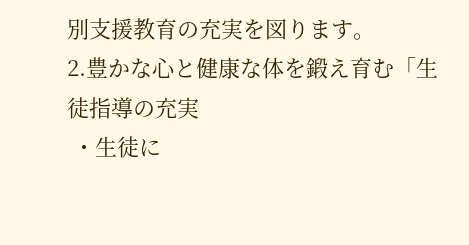別支援教育の充実を図ります。
2.豊かな心と健康な体を鍛え育む「生徒指導の充実
 ・生徒に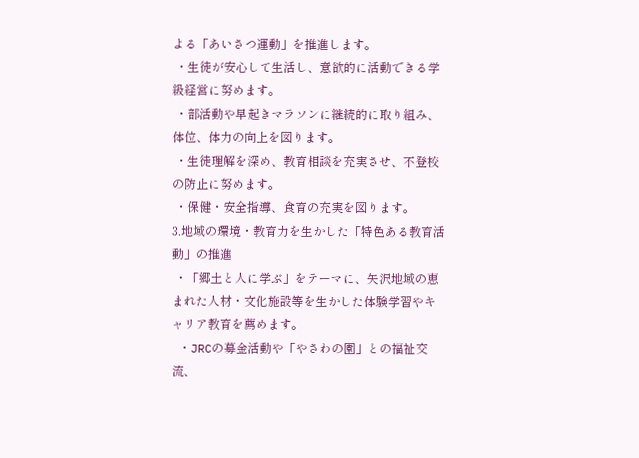よる「あいさつ運動」を推進します。
 ・生徒が安心して生活し、意欲的に活動できる学級経営に努めます。
 ・部活動や早起きマラソンに継続的に取り組み、体位、体力の向上を図ります。
 ・生徒理解を深め、教育相談を充実させ、不登校の防止に努めます。
 ・保健・安全指導、食育の充実を図ります。
3.地域の環境・教育力を生かした「特色ある教育活動」の推進
 ・「郷土と人に学ぶ」をテーマに、矢沢地域の恵まれた人材・文化施設等を生かした体験学習やキ ャリア教育を薦めます。
 ・JRCの募金活動や「やさわの園」との福祉交流、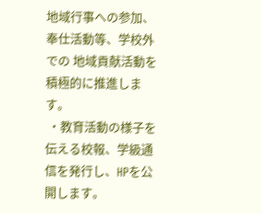地域行事への参加、奉仕活動等、学校外での 地域貢献活動を積極的に推進します。
 ・教育活動の様子を伝える校報、学級通信を発行し、HPを公開します。